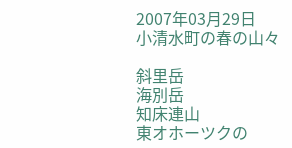2007年03月29日
小清水町の春の山々

斜里岳
海別岳
知床連山
東オホーツクの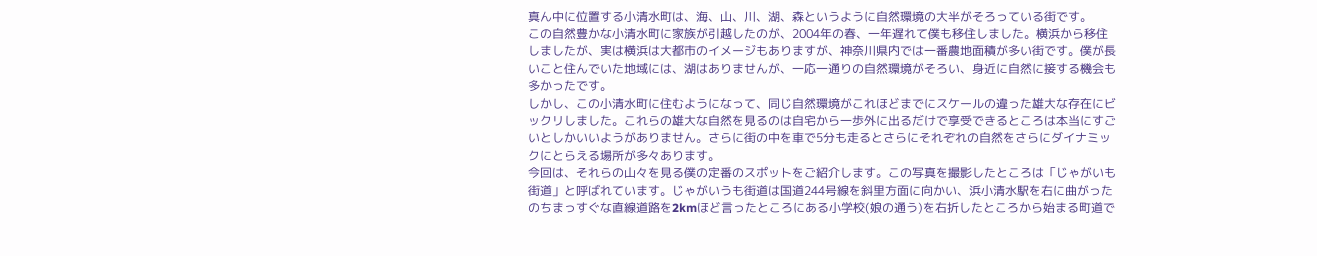真ん中に位置する小清水町は、海、山、川、湖、森というように自然環境の大半がそろっている街です。
この自然豊かな小清水町に家族が引越したのが、2004年の春、一年遅れて僕も移住しました。横浜から移住しましたが、実は横浜は大都市のイメージもありますが、神奈川県内では一番農地面積が多い街です。僕が長いこと住んでいた地域には、湖はありませんが、一応一通りの自然環境がそろい、身近に自然に接する機会も多かったです。
しかし、この小清水町に住むようになって、同じ自然環境がこれほどまでにスケールの違った雄大な存在にビックリしました。これらの雄大な自然を見るのは自宅から一歩外に出るだけで享受できるところは本当にすごいとしかいいようがありません。さらに街の中を車で5分も走るとさらにそれぞれの自然をさらにダイナミックにとらえる場所が多々あります。
今回は、それらの山々を見る僕の定番のスポットをご紹介します。この写真を撮影したところは「じゃがいも街道」と呼ばれています。じゃがいうも街道は国道244号線を斜里方面に向かい、浜小清水駅を右に曲がったのちまっすぐな直線道路を2kmほど言ったところにある小学校(娘の通う)を右折したところから始まる町道で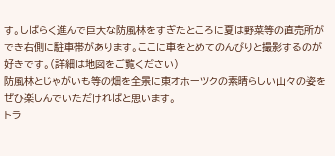す。しばらく進んで巨大な防風林をすぎたところに夏は野菜等の直売所ができ右側に駐車帯があります。ここに車をとめてのんびりと撮影するのが好きです。(詳細は地図をご覧ください)
防風林とじゃがいも等の畑を全景に東オホーツクの素晴らしい山々の姿をぜひ楽しんでいただければと思います。
トラ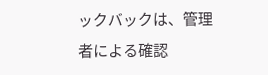ックバックは、管理者による確認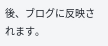後、ブログに反映されます。